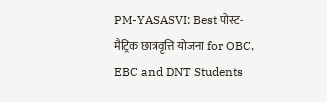PM-YASASVI: Best पोस्ट-मैट्रिक छात्रवृत्ति योजना for OBC, EBC and DNT Students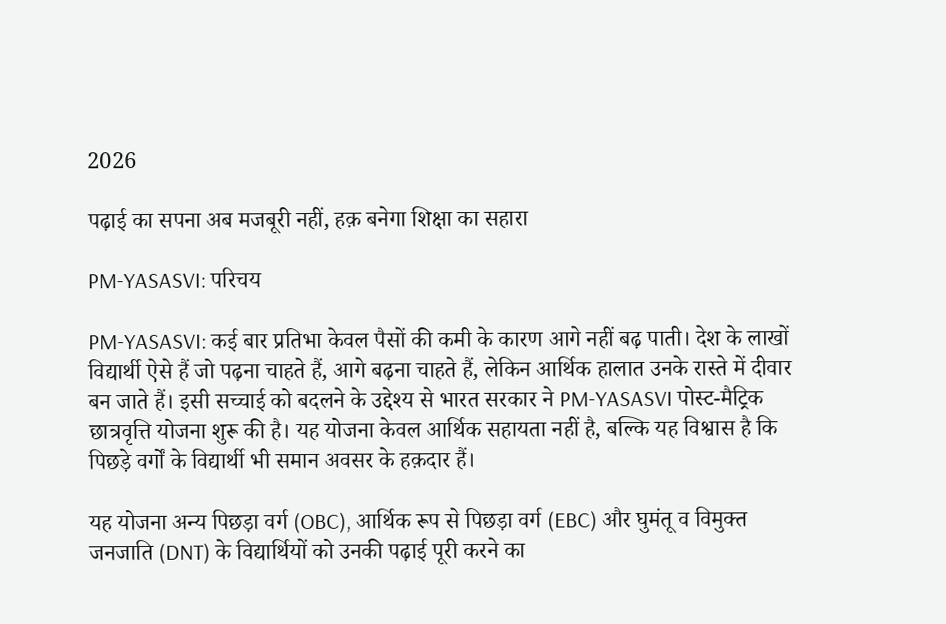2026

पढ़ाई का सपना अब मजबूरी नहीं, हक़ बनेगा शिक्षा का सहारा

PM-YASASVI: परिचय

PM-YASASVI: कई बार प्रतिभा केवल पैसों की कमी के कारण आगे नहीं बढ़ पाती। देश के लाखों विद्यार्थी ऐसे हैं जो पढ़ना चाहते हैं, आगे बढ़ना चाहते हैं, लेकिन आर्थिक हालात उनके रास्ते में दीवार बन जाते हैं। इसी सच्चाई को बदलने के उद्देश्य से भारत सरकार ने PM-YASASVI पोस्ट-मैट्रिक छात्रवृत्ति योजना शुरू की है। यह योजना केवल आर्थिक सहायता नहीं है, बल्कि यह विश्वास है कि पिछड़े वर्गों के विद्यार्थी भी समान अवसर के हक़दार हैं।

यह योजना अन्य पिछड़ा वर्ग (OBC), आर्थिक रूप से पिछड़ा वर्ग (EBC) और घुमंतू व विमुक्त जनजाति (DNT) के विद्यार्थियों को उनकी पढ़ाई पूरी करने का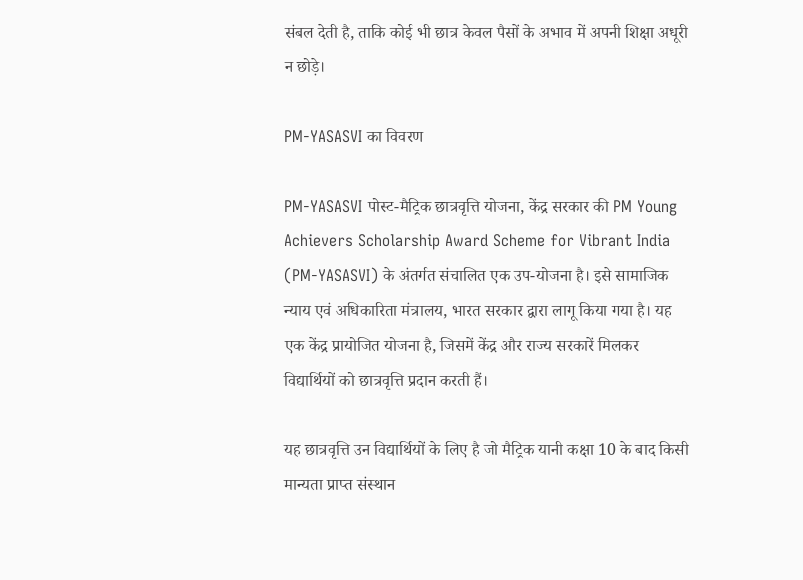संबल देती है, ताकि कोई भी छात्र केवल पैसों के अभाव में अपनी शिक्षा अधूरी न छोड़े।

PM-YASASVI का विवरण

PM-YASASVI पोस्ट-मैट्रिक छात्रवृत्ति योजना, केंद्र सरकार की PM Young Achievers Scholarship Award Scheme for Vibrant India (PM-YASASVI) के अंतर्गत संचालित एक उप-योजना है। इसे सामाजिक न्याय एवं अधिकारिता मंत्रालय, भारत सरकार द्वारा लागू किया गया है। यह एक केंद्र प्रायोजित योजना है, जिसमें केंद्र और राज्य सरकारें मिलकर विद्यार्थियों को छात्रवृत्ति प्रदान करती हैं।

यह छात्रवृत्ति उन विद्यार्थियों के लिए है जो मैट्रिक यानी कक्षा 10 के बाद किसी मान्यता प्राप्त संस्थान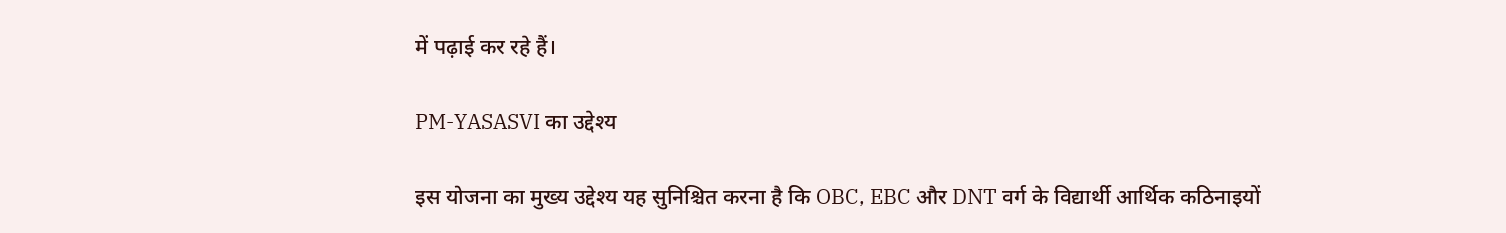में पढ़ाई कर रहे हैं।

PM-YASASVI का उद्देश्य

इस योजना का मुख्य उद्देश्य यह सुनिश्चित करना है कि OBC, EBC और DNT वर्ग के विद्यार्थी आर्थिक कठिनाइयों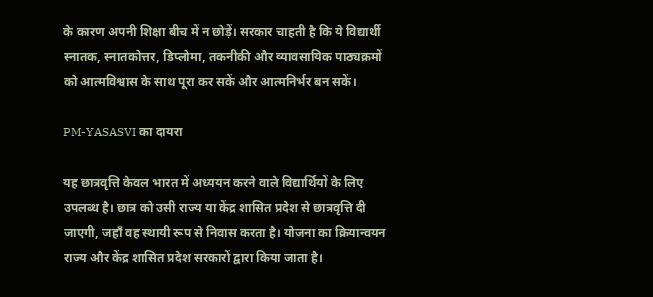के कारण अपनी शिक्षा बीच में न छोड़ें। सरकार चाहती है कि ये विद्यार्थी स्नातक, स्नातकोत्तर, डिप्लोमा, तकनीकी और व्यावसायिक पाठ्यक्रमों को आत्मविश्वास के साथ पूरा कर सकें और आत्मनिर्भर बन सकें।

PM-YASASVI का दायरा

यह छात्रवृत्ति केवल भारत में अध्ययन करने वाले विद्यार्थियों के लिए उपलब्ध है। छात्र को उसी राज्य या केंद्र शासित प्रदेश से छात्रवृत्ति दी जाएगी, जहाँ वह स्थायी रूप से निवास करता है। योजना का क्रियान्वयन राज्य और केंद्र शासित प्रदेश सरकारों द्वारा किया जाता है।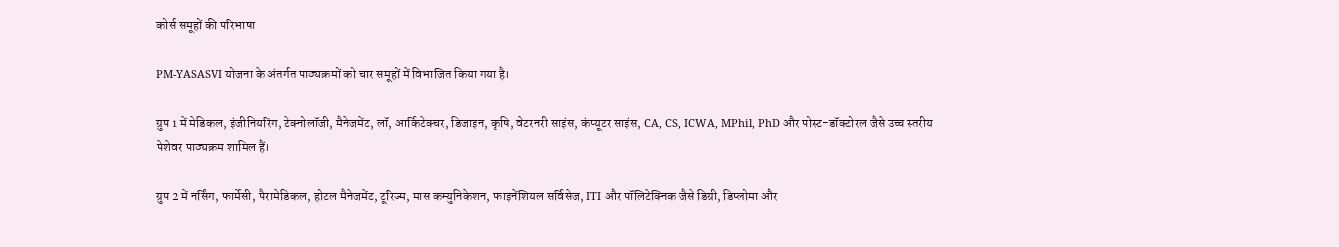कोर्स समूहों की परिभाषा

PM-YASASVI योजना के अंतर्गत पाठ्यक्रमों को चार समूहों में विभाजित किया गया है।

ग्रुप 1 में मेडिकल, इंजीनियरिंग, टेक्नोलॉजी, मैनेजमेंट, लॉ, आर्किटेक्चर, डिजाइन, कृषि, वेटरनरी साइंस, कंप्यूटर साइंस, CA, CS, ICWA, MPhil, PhD और पोस्ट-डॉक्टोरल जैसे उच्च स्तरीय पेशेवर पाठ्यक्रम शामिल हैं।

ग्रुप 2 में नर्सिंग, फार्मेसी, पैरामेडिकल, होटल मैनेजमेंट, टूरिज्म, मास कम्युनिकेशन, फाइनेंशियल सर्विसेज, ITI और पॉलिटेक्निक जैसे डिग्री, डिप्लोमा और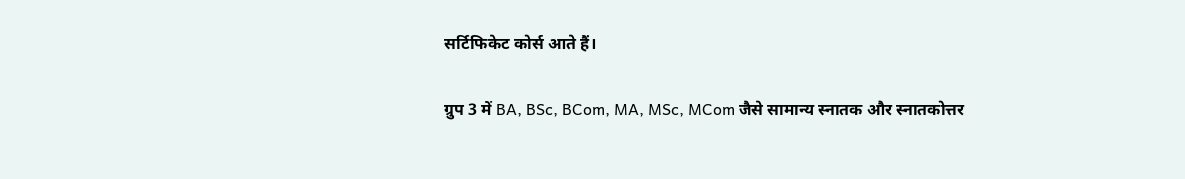सर्टिफिकेट कोर्स आते हैं।

ग्रुप 3 में BA, BSc, BCom, MA, MSc, MCom जैसे सामान्य स्नातक और स्नातकोत्तर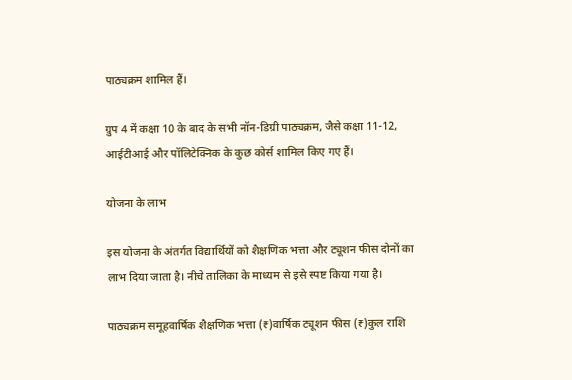पाठ्यक्रम शामिल हैं।

ग्रुप 4 में कक्षा 10 के बाद के सभी नॉन-डिग्री पाठ्यक्रम, जैसे कक्षा 11-12, आईटीआई और पॉलिटेक्निक के कुछ कोर्स शामिल किए गए हैं।

योजना के लाभ

इस योजना के अंतर्गत विद्यार्थियों को शैक्षणिक भत्ता और ट्यूशन फीस दोनों का लाभ दिया जाता है। नीचे तालिका के माध्यम से इसे स्पष्ट किया गया है।

पाठ्यक्रम समूहवार्षिक शैक्षणिक भत्ता (₹)वार्षिक ट्यूशन फीस (₹)कुल राशि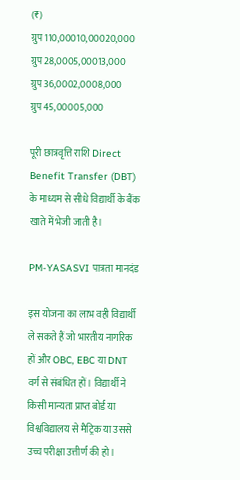(₹)
ग्रुप 110,00010,00020,000
ग्रुप 28,0005,00013,000
ग्रुप 36,0002,0008,000
ग्रुप 45,00005,000

पूरी छात्रवृत्ति राशि Direct Benefit Transfer (DBT) के माध्यम से सीधे विद्यार्थी के बैंक खाते में भेजी जाती है।

PM-YASASVI पात्रता मानदंड

इस योजना का लाभ वही विद्यार्थी ले सकते हैं जो भारतीय नागरिक हों और OBC, EBC या DNT वर्ग से संबंधित हों। विद्यार्थी ने किसी मान्यता प्राप्त बोर्ड या विश्वविद्यालय से मैट्रिक या उससे उच्च परीक्षा उत्तीर्ण की हो।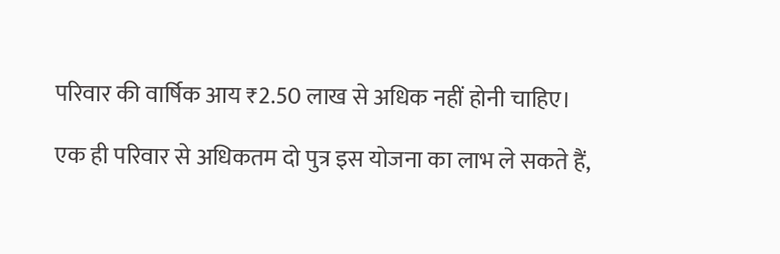परिवार की वार्षिक आय ₹2.50 लाख से अधिक नहीं होनी चाहिए।

एक ही परिवार से अधिकतम दो पुत्र इस योजना का लाभ ले सकते हैं,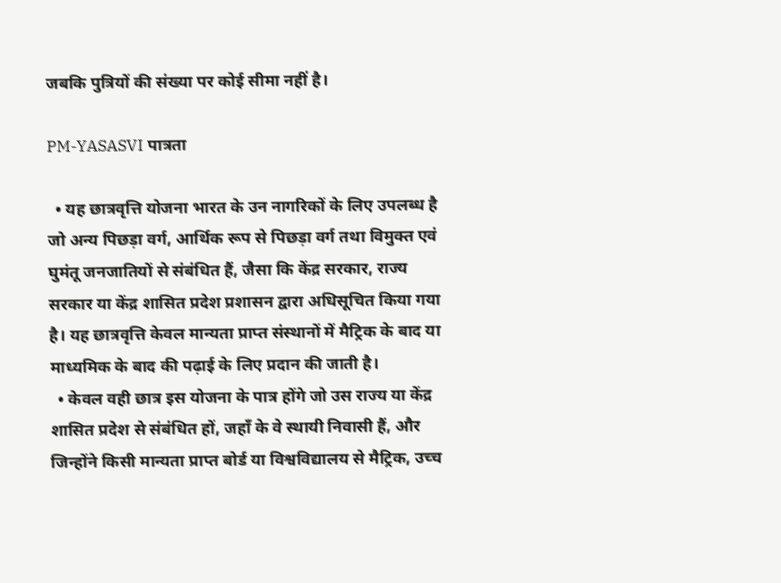जबकि पुत्रियों की संख्या पर कोई सीमा नहीं है।

PM-YASASVI पात्रता

  • यह छात्रवृत्ति योजना भारत के उन नागरिकों के लिए उपलब्ध है जो अन्य पिछड़ा वर्ग, आर्थिक रूप से पिछड़ा वर्ग तथा विमुक्त एवं घुमंतू जनजातियों से संबंधित हैं, जैसा कि केंद्र सरकार, राज्य सरकार या केंद्र शासित प्रदेश प्रशासन द्वारा अधिसूचित किया गया है। यह छात्रवृत्ति केवल मान्यता प्राप्त संस्थानों में मैट्रिक के बाद या माध्यमिक के बाद की पढ़ाई के लिए प्रदान की जाती है।
  • केवल वही छात्र इस योजना के पात्र होंगे जो उस राज्य या केंद्र शासित प्रदेश से संबंधित हों, जहाँ के वे स्थायी निवासी हैं, और जिन्होंने किसी मान्यता प्राप्त बोर्ड या विश्वविद्यालय से मैट्रिक, उच्च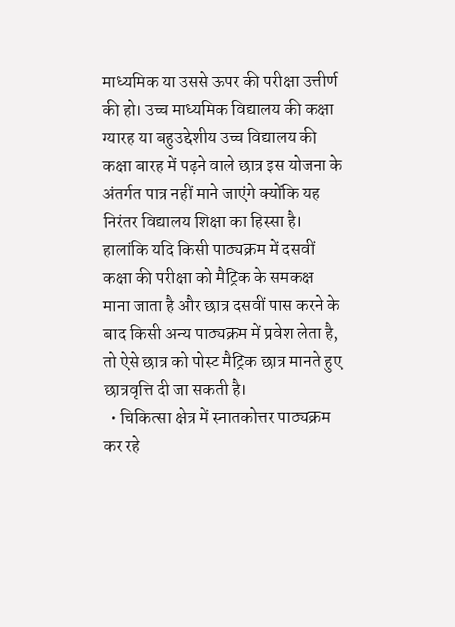माध्यमिक या उससे ऊपर की परीक्षा उत्तीर्ण की हो। उच्च माध्यमिक विद्यालय की कक्षा ग्यारह या बहुउद्देशीय उच्च विद्यालय की कक्षा बारह में पढ़ने वाले छात्र इस योजना के अंतर्गत पात्र नहीं माने जाएंगे क्योंकि यह निरंतर विद्यालय शिक्षा का हिस्सा है। हालांकि यदि किसी पाठ्यक्रम में दसवीं कक्षा की परीक्षा को मैट्रिक के समकक्ष माना जाता है और छात्र दसवीं पास करने के बाद किसी अन्य पाठ्यक्रम में प्रवेश लेता है, तो ऐसे छात्र को पोस्ट मैट्रिक छात्र मानते हुए छात्रवृत्ति दी जा सकती है।
  • चिकित्सा क्षेत्र में स्नातकोत्तर पाठ्यक्रम कर रहे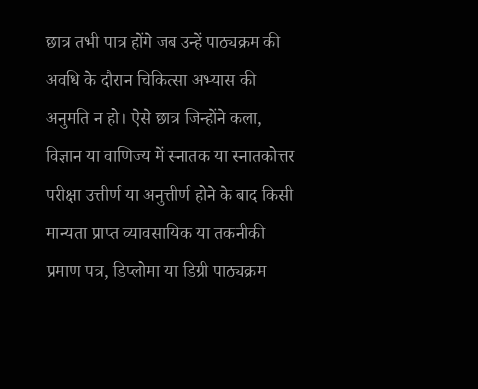छात्र तभी पात्र होंगे जब उन्हें पाठ्यक्रम की अवधि के दौरान चिकित्सा अभ्यास की अनुमति न हो। ऐसे छात्र जिन्होंने कला, विज्ञान या वाणिज्य में स्नातक या स्नातकोत्तर परीक्षा उत्तीर्ण या अनुत्तीर्ण होने के बाद किसी मान्यता प्राप्त व्यावसायिक या तकनीकी प्रमाण पत्र, डिप्लोमा या डिग्री पाठ्यक्रम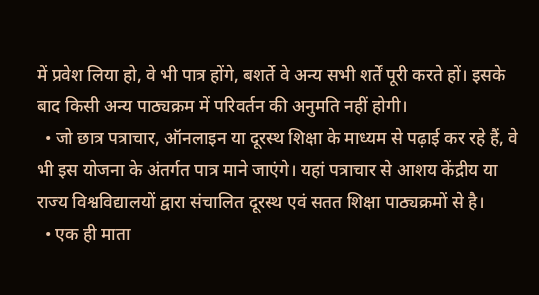में प्रवेश लिया हो, वे भी पात्र होंगे, बशर्ते वे अन्य सभी शर्तें पूरी करते हों। इसके बाद किसी अन्य पाठ्यक्रम में परिवर्तन की अनुमति नहीं होगी।
  • जो छात्र पत्राचार, ऑनलाइन या दूरस्थ शिक्षा के माध्यम से पढ़ाई कर रहे हैं, वे भी इस योजना के अंतर्गत पात्र माने जाएंगे। यहां पत्राचार से आशय केंद्रीय या राज्य विश्वविद्यालयों द्वारा संचालित दूरस्थ एवं सतत शिक्षा पाठ्यक्रमों से है।
  • एक ही माता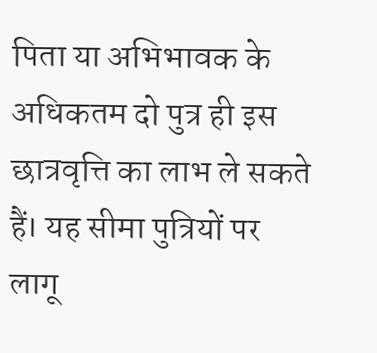पिता या अभिभावक के अधिकतम दो पुत्र ही इस छात्रवृत्ति का लाभ ले सकते हैं। यह सीमा पुत्रियों पर लागू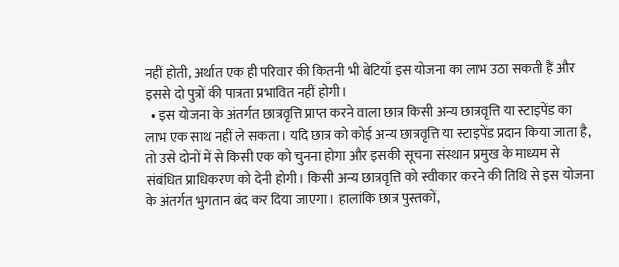नहीं होती, अर्थात एक ही परिवार की कितनी भी बेटियाँ इस योजना का लाभ उठा सकती हैं और इससे दो पुत्रों की पात्रता प्रभावित नहीं होगी।
  • इस योजना के अंतर्गत छात्रवृत्ति प्राप्त करने वाला छात्र किसी अन्य छात्रवृत्ति या स्टाइपेंड का लाभ एक साथ नहीं ले सकता। यदि छात्र को कोई अन्य छात्रवृत्ति या स्टाइपेंड प्रदान किया जाता है, तो उसे दोनों में से किसी एक को चुनना होगा और इसकी सूचना संस्थान प्रमुख के माध्यम से संबंधित प्राधिकरण को देनी होगी। किसी अन्य छात्रवृत्ति को स्वीकार करने की तिथि से इस योजना के अंतर्गत भुगतान बंद कर दिया जाएगा। हालांकि छात्र पुस्तकों,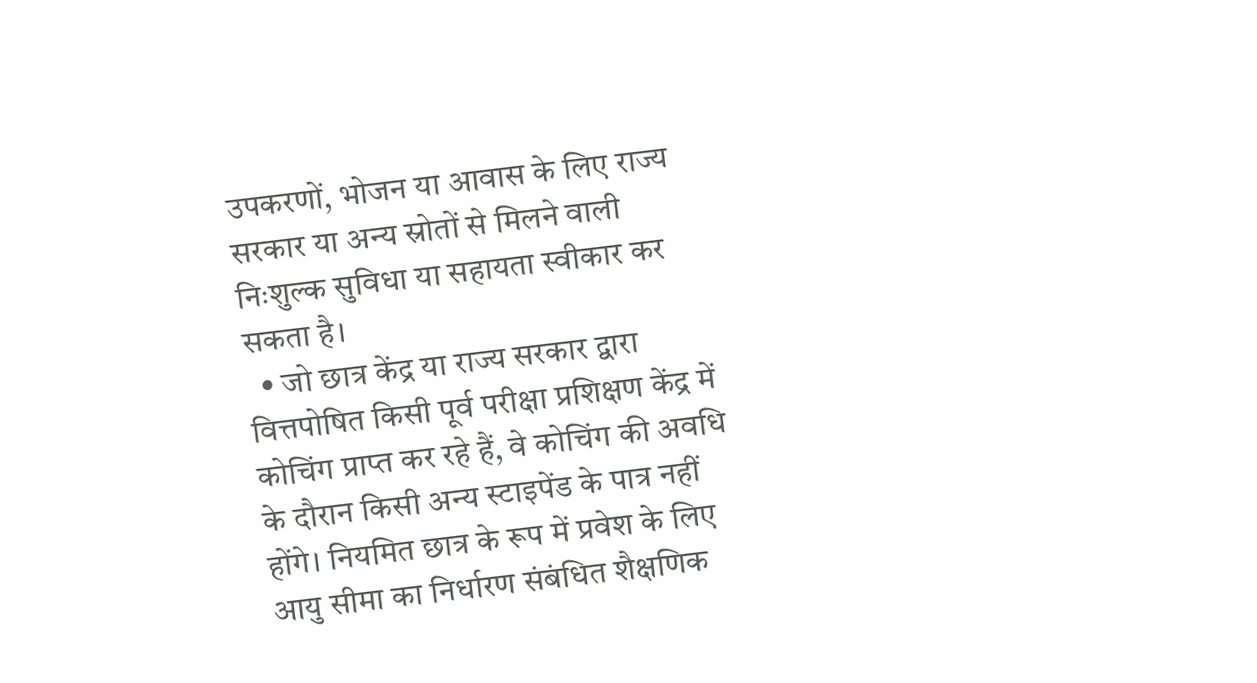उपकरणों, भोजन या आवास के लिए राज्य सरकार या अन्य स्रोतों से मिलने वाली निःशुल्क सुविधा या सहायता स्वीकार कर सकता है।
  • जो छात्र केंद्र या राज्य सरकार द्वारा वित्तपोषित किसी पूर्व परीक्षा प्रशिक्षण केंद्र में कोचिंग प्राप्त कर रहे हैं, वे कोचिंग की अवधि के दौरान किसी अन्य स्टाइपेंड के पात्र नहीं होंगे। नियमित छात्र के रूप में प्रवेश के लिए आयु सीमा का निर्धारण संबंधित शैक्षणिक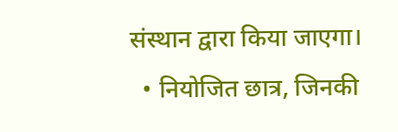संस्थान द्वारा किया जाएगा।
  • नियोजित छात्र, जिनकी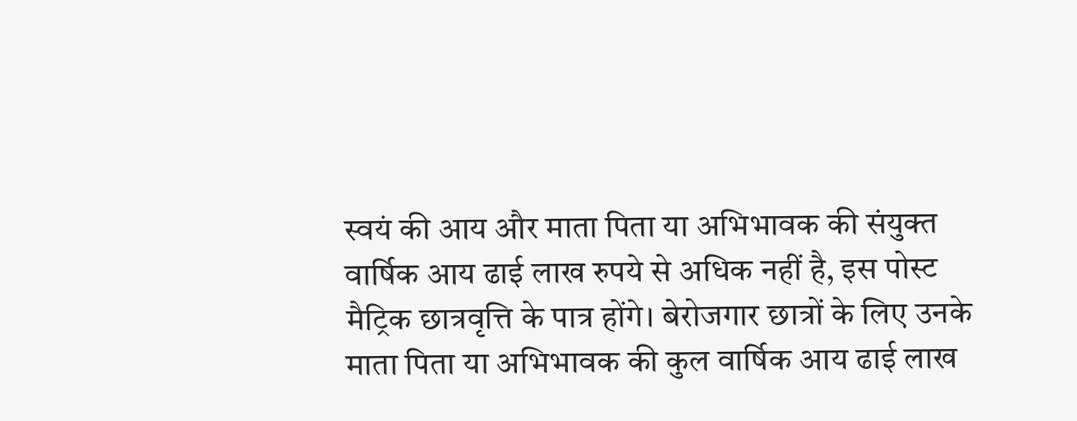स्वयं की आय और माता पिता या अभिभावक की संयुक्त वार्षिक आय ढाई लाख रुपये से अधिक नहीं है, इस पोस्ट मैट्रिक छात्रवृत्ति के पात्र होंगे। बेरोजगार छात्रों के लिए उनके माता पिता या अभिभावक की कुल वार्षिक आय ढाई लाख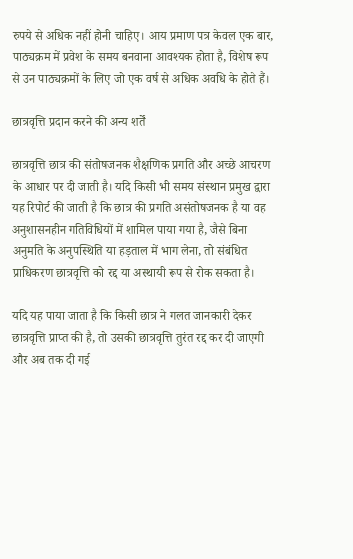रुपये से अधिक नहीं होनी चाहिए। आय प्रमाण पत्र केवल एक बार, पाठ्यक्रम में प्रवेश के समय बनवाना आवश्यक होता है, विशेष रूप से उन पाठ्यक्रमों के लिए जो एक वर्ष से अधिक अवधि के होते हैं।

छात्रवृत्ति प्रदान करने की अन्य शर्तें

छात्रवृत्ति छात्र की संतोषजनक शैक्षणिक प्रगति और अच्छे आचरण के आधार पर दी जाती है। यदि किसी भी समय संस्थान प्रमुख द्वारा यह रिपोर्ट की जाती है कि छात्र की प्रगति असंतोषजनक है या वह अनुशासनहीन गतिविधियों में शामिल पाया गया है, जैसे बिना अनुमति के अनुपस्थिति या हड़ताल में भाग लेना, तो संबंधित प्राधिकरण छात्रवृत्ति को रद्द या अस्थायी रूप से रोक सकता है।

यदि यह पाया जाता है कि किसी छात्र ने गलत जानकारी देकर छात्रवृत्ति प्राप्त की है, तो उसकी छात्रवृत्ति तुरंत रद्द कर दी जाएगी और अब तक दी गई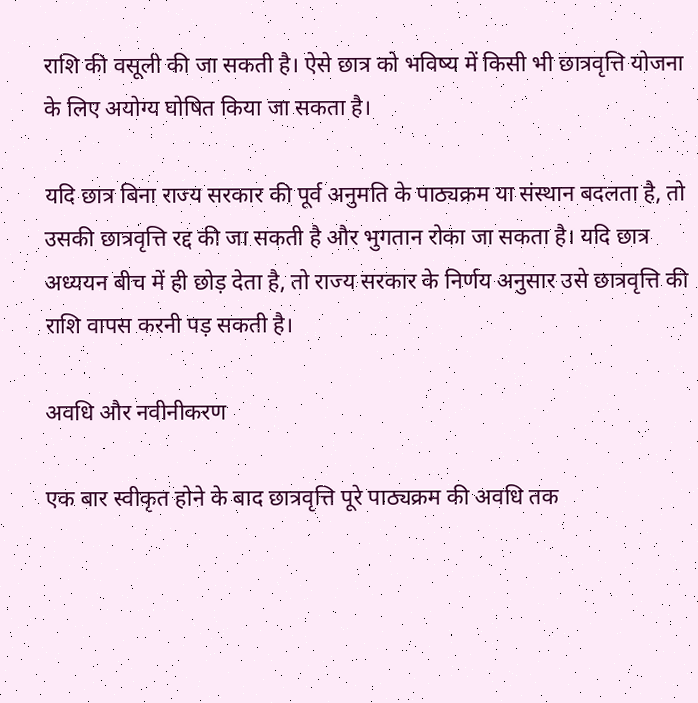राशि की वसूली की जा सकती है। ऐसे छात्र को भविष्य में किसी भी छात्रवृत्ति योजना के लिए अयोग्य घोषित किया जा सकता है।

यदि छात्र बिना राज्य सरकार की पूर्व अनुमति के पाठ्यक्रम या संस्थान बदलता है, तो उसकी छात्रवृत्ति रद्द की जा सकती है और भुगतान रोका जा सकता है। यदि छात्र अध्ययन बीच में ही छोड़ देता है, तो राज्य सरकार के निर्णय अनुसार उसे छात्रवृत्ति की राशि वापस करनी पड़ सकती है।

अवधि और नवीनीकरण

एक बार स्वीकृत होने के बाद छात्रवृत्ति पूरे पाठ्यक्रम की अवधि तक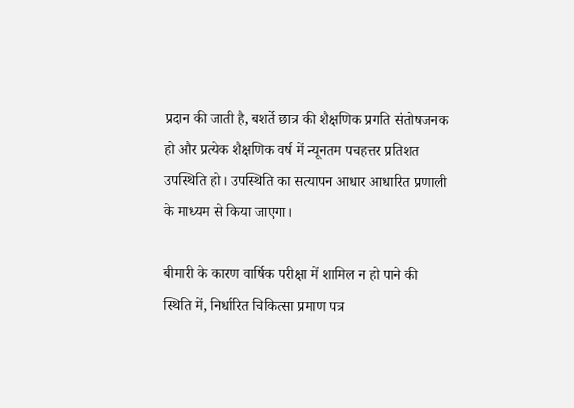प्रदान की जाती है, बशर्ते छात्र की शैक्षणिक प्रगति संतोषजनक हो और प्रत्येक शैक्षणिक वर्ष में न्यूनतम पचहत्तर प्रतिशत उपस्थिति हो। उपस्थिति का सत्यापन आधार आधारित प्रणाली के माध्यम से किया जाएगा।

बीमारी के कारण वार्षिक परीक्षा में शामिल न हो पाने की स्थिति में, निर्धारित चिकित्सा प्रमाण पत्र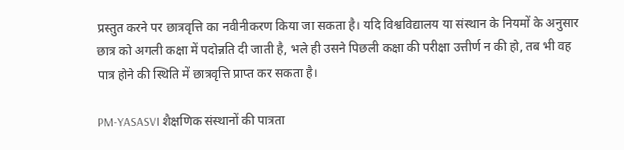प्रस्तुत करने पर छात्रवृत्ति का नवीनीकरण किया जा सकता है। यदि विश्वविद्यालय या संस्थान के नियमों के अनुसार छात्र को अगली कक्षा में पदोन्नति दी जाती है, भले ही उसने पिछली कक्षा की परीक्षा उत्तीर्ण न की हो, तब भी वह पात्र होने की स्थिति में छात्रवृत्ति प्राप्त कर सकता है।

PM-YASASVI शैक्षणिक संस्थानों की पात्रता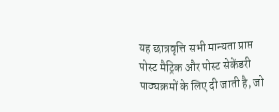यह छात्रवृत्ति सभी मान्यता प्राप्त पोस्ट मैट्रिक और पोस्ट सेकेंडरी पाठ्यक्रमों के लिए दी जाती है, जो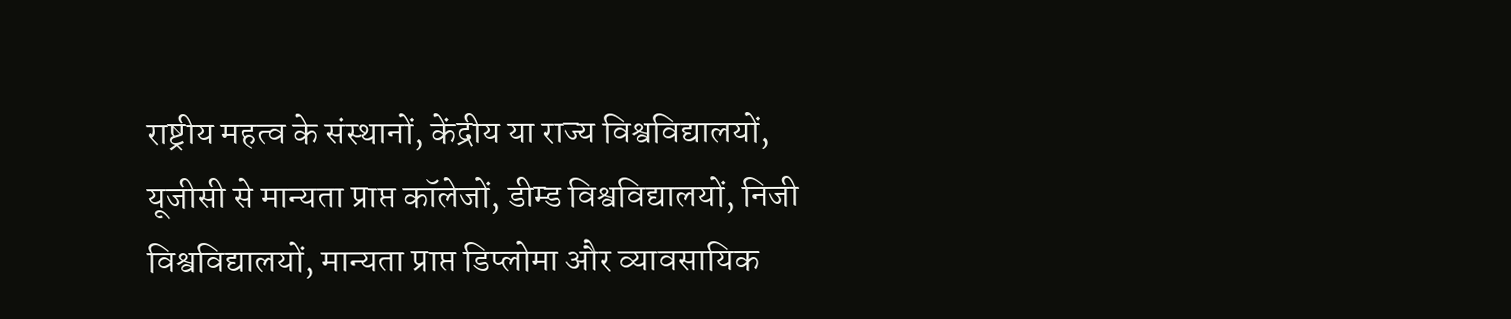राष्ट्रीय महत्व के संस्थानों, केंद्रीय या राज्य विश्वविद्यालयों, यूजीसी से मान्यता प्राप्त कॉलेजों, डीम्ड विश्वविद्यालयों, निजी विश्वविद्यालयों, मान्यता प्राप्त डिप्लोमा और व्यावसायिक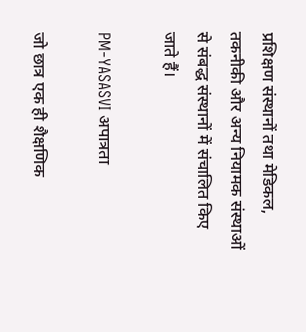प्रशिक्षण संस्थानों तथा मेडिकल, तकनीकी और अन्य नियामक संस्थाओं से संबद्ध संस्थानों में संचालित किए जाते हैं।

PM-YASASVI अपात्रता

जो छात्र एक ही शैक्षणिक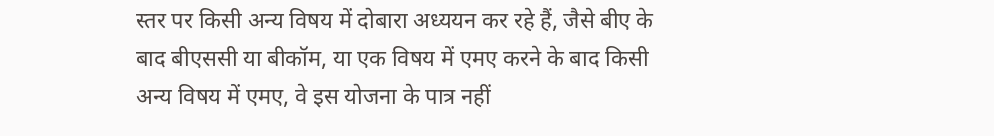स्तर पर किसी अन्य विषय में दोबारा अध्ययन कर रहे हैं, जैसे बीए के बाद बीएससी या बीकॉम, या एक विषय में एमए करने के बाद किसी अन्य विषय में एमए, वे इस योजना के पात्र नहीं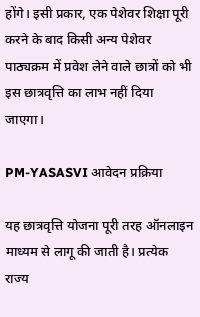होंगे। इसी प्रकार, एक पेशेवर शिक्षा पूरी करने के बाद किसी अन्य पेशेवर पाठ्यक्रम में प्रवेश लेने वाले छात्रों को भी इस छात्रवृत्ति का लाभ नहीं दिया जाएगा।

PM-YASASVI आवेदन प्रक्रिया

यह छात्रवृत्ति योजना पूरी तरह ऑनलाइन माध्यम से लागू की जाती है। प्रत्येक राज्य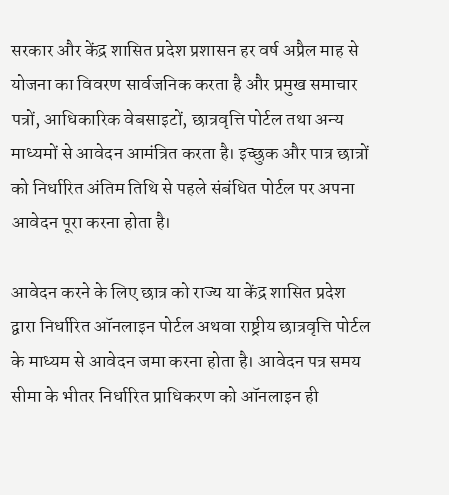सरकार और केंद्र शासित प्रदेश प्रशासन हर वर्ष अप्रैल माह से योजना का विवरण सार्वजनिक करता है और प्रमुख समाचार पत्रों, आधिकारिक वेबसाइटों, छात्रवृत्ति पोर्टल तथा अन्य माध्यमों से आवेदन आमंत्रित करता है। इच्छुक और पात्र छात्रों को निर्धारित अंतिम तिथि से पहले संबंधित पोर्टल पर अपना आवेदन पूरा करना होता है।

आवेदन करने के लिए छात्र को राज्य या केंद्र शासित प्रदेश द्वारा निर्धारित ऑनलाइन पोर्टल अथवा राष्ट्रीय छात्रवृत्ति पोर्टल के माध्यम से आवेदन जमा करना होता है। आवेदन पत्र समय सीमा के भीतर निर्धारित प्राधिकरण को ऑनलाइन ही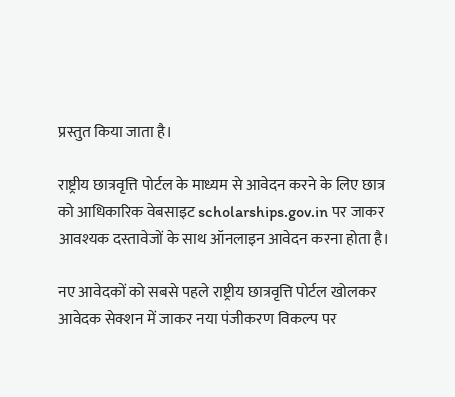प्रस्तुत किया जाता है।

राष्ट्रीय छात्रवृत्ति पोर्टल के माध्यम से आवेदन करने के लिए छात्र को आधिकारिक वेबसाइट scholarships.gov.in पर जाकर आवश्यक दस्तावेजों के साथ ऑनलाइन आवेदन करना होता है।

नए आवेदकों को सबसे पहले राष्ट्रीय छात्रवृत्ति पोर्टल खोलकर आवेदक सेक्शन में जाकर नया पंजीकरण विकल्प पर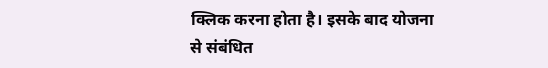क्लिक करना होता है। इसके बाद योजना से संबंधित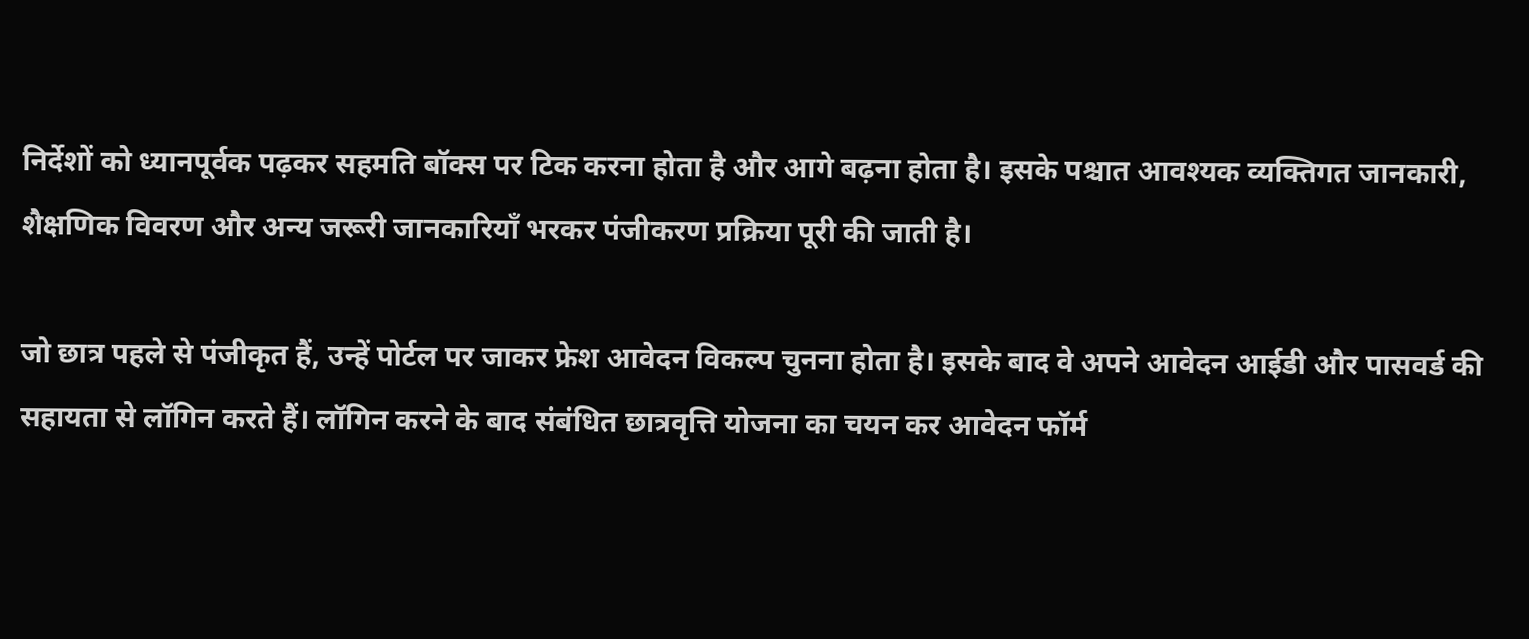निर्देशों को ध्यानपूर्वक पढ़कर सहमति बॉक्स पर टिक करना होता है और आगे बढ़ना होता है। इसके पश्चात आवश्यक व्यक्तिगत जानकारी, शैक्षणिक विवरण और अन्य जरूरी जानकारियाँ भरकर पंजीकरण प्रक्रिया पूरी की जाती है।

जो छात्र पहले से पंजीकृत हैं, उन्हें पोर्टल पर जाकर फ्रेश आवेदन विकल्प चुनना होता है। इसके बाद वे अपने आवेदन आईडी और पासवर्ड की सहायता से लॉगिन करते हैं। लॉगिन करने के बाद संबंधित छात्रवृत्ति योजना का चयन कर आवेदन फॉर्म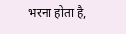भरना होता है,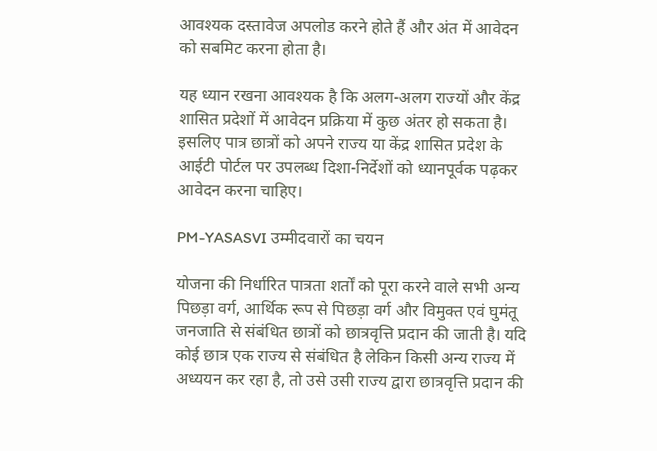आवश्यक दस्तावेज अपलोड करने होते हैं और अंत में आवेदन को सबमिट करना होता है।

यह ध्यान रखना आवश्यक है कि अलग-अलग राज्यों और केंद्र शासित प्रदेशों में आवेदन प्रक्रिया में कुछ अंतर हो सकता है। इसलिए पात्र छात्रों को अपने राज्य या केंद्र शासित प्रदेश के आईटी पोर्टल पर उपलब्ध दिशा-निर्देशों को ध्यानपूर्वक पढ़कर आवेदन करना चाहिए।

PM-YASASVI उम्मीदवारों का चयन

योजना की निर्धारित पात्रता शर्तों को पूरा करने वाले सभी अन्य पिछड़ा वर्ग, आर्थिक रूप से पिछड़ा वर्ग और विमुक्त एवं घुमंतू जनजाति से संबंधित छात्रों को छात्रवृत्ति प्रदान की जाती है। यदि कोई छात्र एक राज्य से संबंधित है लेकिन किसी अन्य राज्य में अध्ययन कर रहा है, तो उसे उसी राज्य द्वारा छात्रवृत्ति प्रदान की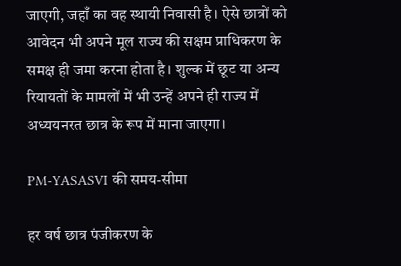जाएगी, जहाँ का वह स्थायी निवासी है। ऐसे छात्रों को आवेदन भी अपने मूल राज्य की सक्षम प्राधिकरण के समक्ष ही जमा करना होता है। शुल्क में छूट या अन्य रियायतों के मामलों में भी उन्हें अपने ही राज्य में अध्ययनरत छात्र के रूप में माना जाएगा।

PM-YASASVI की समय-सीमा

हर वर्ष छात्र पंजीकरण के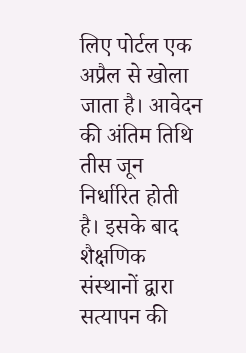लिए पोर्टल एक अप्रैल से खोला जाता है। आवेदन की अंतिम तिथि तीस जून निर्धारित होती है। इसके बाद शैक्षणिक संस्थानों द्वारा सत्यापन की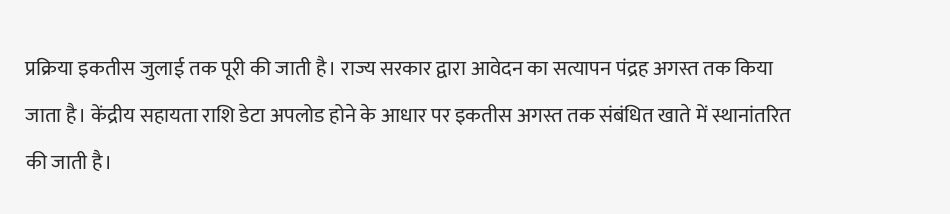प्रक्रिया इकतीस जुलाई तक पूरी की जाती है। राज्य सरकार द्वारा आवेदन का सत्यापन पंद्रह अगस्त तक किया जाता है। केंद्रीय सहायता राशि डेटा अपलोड होने के आधार पर इकतीस अगस्त तक संबंधित खाते में स्थानांतरित की जाती है।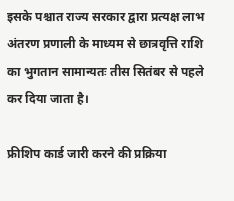इसके पश्चात राज्य सरकार द्वारा प्रत्यक्ष लाभ अंतरण प्रणाली के माध्यम से छात्रवृत्ति राशि का भुगतान सामान्यतः तीस सितंबर से पहले कर दिया जाता है।

फ्रीशिप कार्ड जारी करने की प्रक्रिया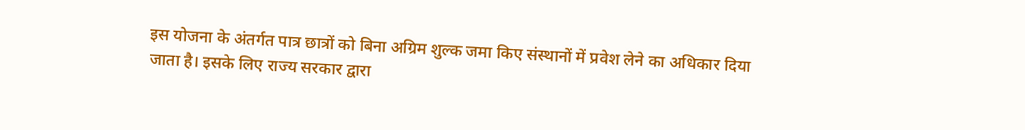इस योजना के अंतर्गत पात्र छात्रों को बिना अग्रिम शुल्क जमा किए संस्थानों में प्रवेश लेने का अधिकार दिया जाता है। इसके लिए राज्य सरकार द्वारा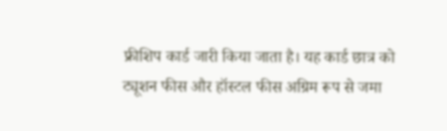फ्रीशिप कार्ड जारी किया जाता है। यह कार्ड छात्र को ट्यूशन फीस और हॉस्टल फीस अग्रिम रूप से जमा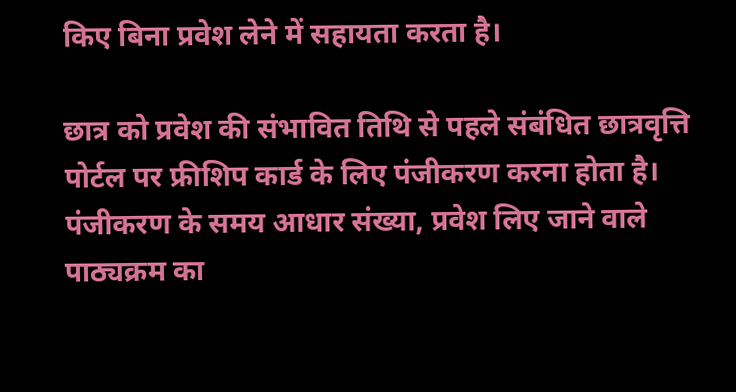किए बिना प्रवेश लेने में सहायता करता है।

छात्र को प्रवेश की संभावित तिथि से पहले संबंधित छात्रवृत्ति पोर्टल पर फ्रीशिप कार्ड के लिए पंजीकरण करना होता है। पंजीकरण के समय आधार संख्या, प्रवेश लिए जाने वाले पाठ्यक्रम का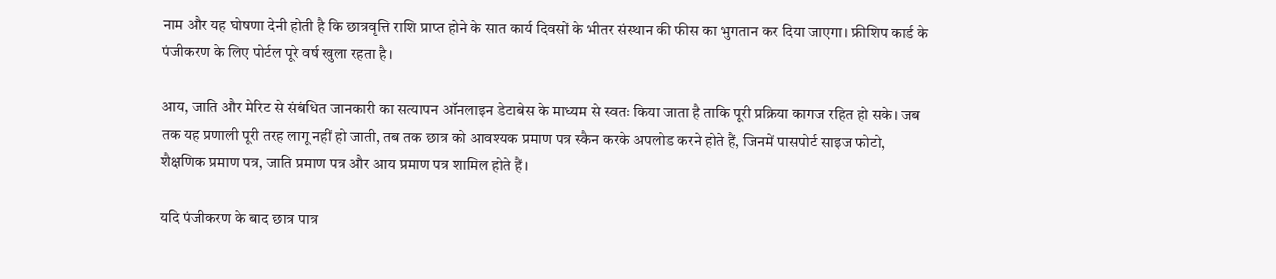नाम और यह घोषणा देनी होती है कि छात्रवृत्ति राशि प्राप्त होने के सात कार्य दिवसों के भीतर संस्थान की फीस का भुगतान कर दिया जाएगा। फ्रीशिप कार्ड के पंजीकरण के लिए पोर्टल पूरे वर्ष खुला रहता है।

आय, जाति और मेरिट से संबंधित जानकारी का सत्यापन ऑनलाइन डेटाबेस के माध्यम से स्वतः किया जाता है ताकि पूरी प्रक्रिया कागज रहित हो सके। जब तक यह प्रणाली पूरी तरह लागू नहीं हो जाती, तब तक छात्र को आवश्यक प्रमाण पत्र स्कैन करके अपलोड करने होते हैं, जिनमें पासपोर्ट साइज फोटो, शैक्षणिक प्रमाण पत्र, जाति प्रमाण पत्र और आय प्रमाण पत्र शामिल होते हैं।

यदि पंजीकरण के बाद छात्र पात्र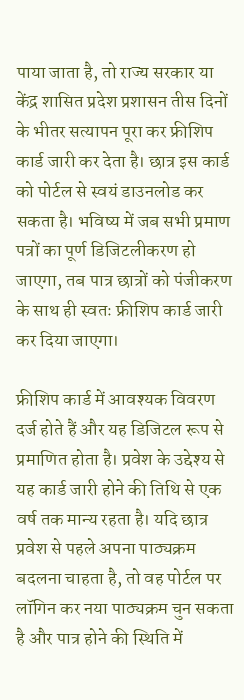पाया जाता है, तो राज्य सरकार या केंद्र शासित प्रदेश प्रशासन तीस दिनों के भीतर सत्यापन पूरा कर फ्रीशिप कार्ड जारी कर देता है। छात्र इस कार्ड को पोर्टल से स्वयं डाउनलोड कर सकता है। भविष्य में जब सभी प्रमाण पत्रों का पूर्ण डिजिटलीकरण हो जाएगा, तब पात्र छात्रों को पंजीकरण के साथ ही स्वतः फ्रीशिप कार्ड जारी कर दिया जाएगा।

फ्रीशिप कार्ड में आवश्यक विवरण दर्ज होते हैं और यह डिजिटल रूप से प्रमाणित होता है। प्रवेश के उद्देश्य से यह कार्ड जारी होने की तिथि से एक वर्ष तक मान्य रहता है। यदि छात्र प्रवेश से पहले अपना पाठ्यक्रम बदलना चाहता है, तो वह पोर्टल पर लॉगिन कर नया पाठ्यक्रम चुन सकता है और पात्र होने की स्थिति में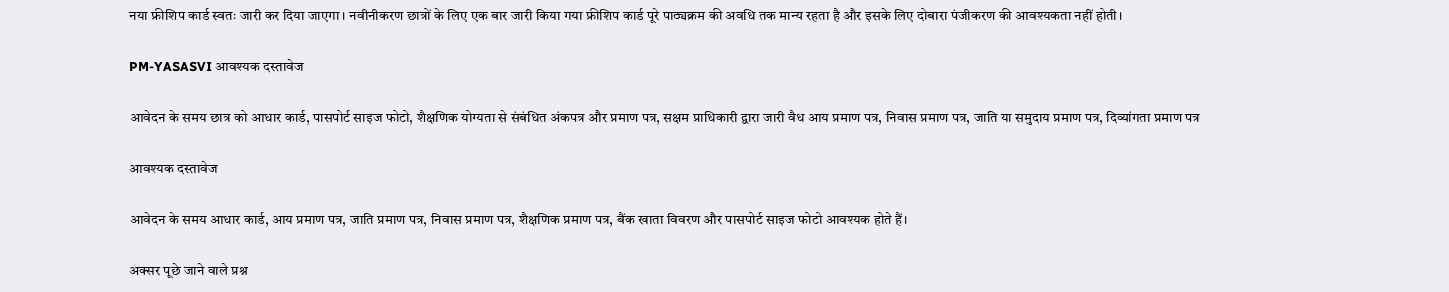नया फ्रीशिप कार्ड स्वतः जारी कर दिया जाएगा। नवीनीकरण छात्रों के लिए एक बार जारी किया गया फ्रीशिप कार्ड पूरे पाठ्यक्रम की अवधि तक मान्य रहता है और इसके लिए दोबारा पंजीकरण की आवश्यकता नहीं होती।

PM-YASASVI आवश्यक दस्तावेज

आवेदन के समय छात्र को आधार कार्ड, पासपोर्ट साइज फोटो, शैक्षणिक योग्यता से संबंधित अंकपत्र और प्रमाण पत्र, सक्षम प्राधिकारी द्वारा जारी वैध आय प्रमाण पत्र, निवास प्रमाण पत्र, जाति या समुदाय प्रमाण पत्र, दिव्यांगता प्रमाण पत्र

आवश्यक दस्तावेज

आवेदन के समय आधार कार्ड, आय प्रमाण पत्र, जाति प्रमाण पत्र, निवास प्रमाण पत्र, शैक्षणिक प्रमाण पत्र, बैंक खाता विवरण और पासपोर्ट साइज फोटो आवश्यक होते हैं।

अक्सर पूछे जाने वाले प्रश्न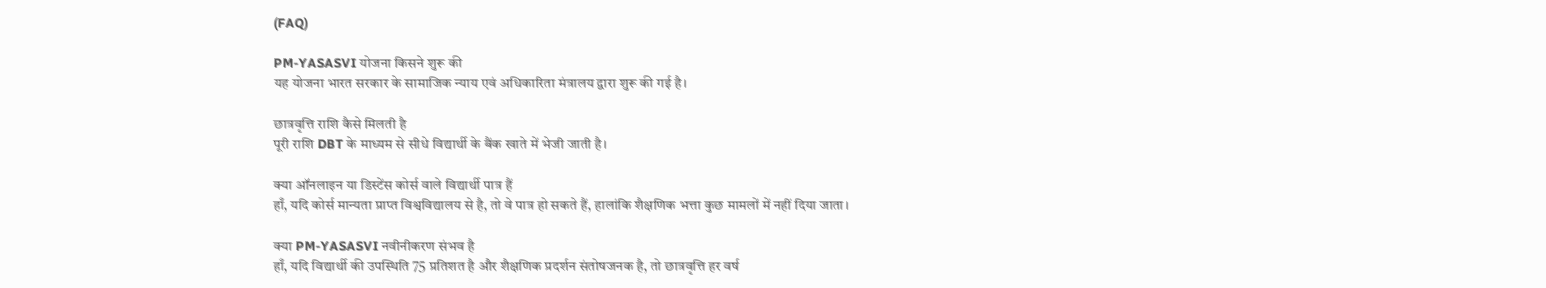(FAQ)

PM-YASASVI योजना किसने शुरू की
यह योजना भारत सरकार के सामाजिक न्याय एवं अधिकारिता मंत्रालय द्वारा शुरू की गई है।

छात्रवृत्ति राशि कैसे मिलती है
पूरी राशि DBT के माध्यम से सीधे विद्यार्थी के बैंक खाते में भेजी जाती है।

क्या ऑनलाइन या डिस्टेंस कोर्स वाले विद्यार्थी पात्र हैं
हाँ, यदि कोर्स मान्यता प्राप्त विश्वविद्यालय से है, तो वे पात्र हो सकते हैं, हालांकि शैक्षणिक भत्ता कुछ मामलों में नहीं दिया जाता।

क्या PM-YASASVI नवीनीकरण संभव है
हाँ, यदि विद्यार्थी की उपस्थिति 75 प्रतिशत है और शैक्षणिक प्रदर्शन संतोषजनक है, तो छात्रवृत्ति हर वर्ष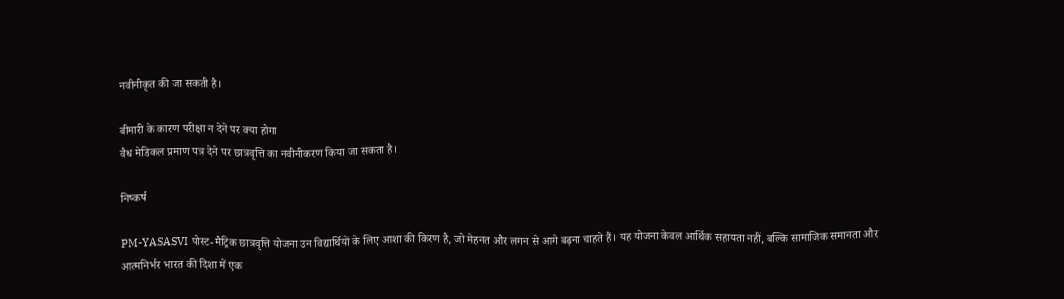नवीनीकृत की जा सकती है।

बीमारी के कारण परीक्षा न देने पर क्या होगा
वैध मेडिकल प्रमाण पत्र देने पर छात्रवृत्ति का नवीनीकरण किया जा सकता है।

निष्कर्ष

PM-YASASVI पोस्ट-मैट्रिक छात्रवृत्ति योजना उन विद्यार्थियों के लिए आशा की किरण है, जो मेहनत और लगन से आगे बढ़ना चाहते हैं। यह योजना केवल आर्थिक सहायता नहीं, बल्कि सामाजिक समानता और आत्मनिर्भर भारत की दिशा में एक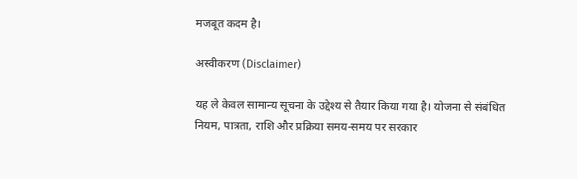मजबूत कदम है।

अस्वीकरण (Disclaimer)

यह ले केवल सामान्य सूचना के उद्देश्य से तैयार किया गया है। योजना से संबंधित नियम, पात्रता, राशि और प्रक्रिया समय-समय पर सरकार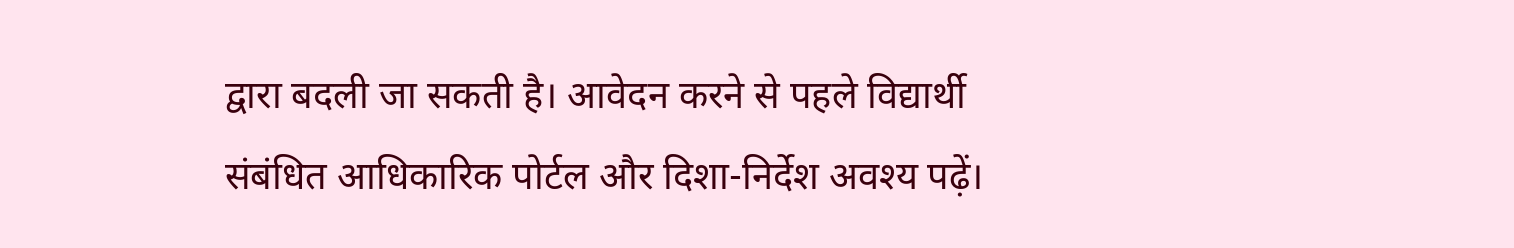द्वारा बदली जा सकती है। आवेदन करने से पहले विद्यार्थी संबंधित आधिकारिक पोर्टल और दिशा-निर्देश अवश्य पढ़ें।